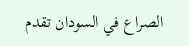الصراع في السودان تقدم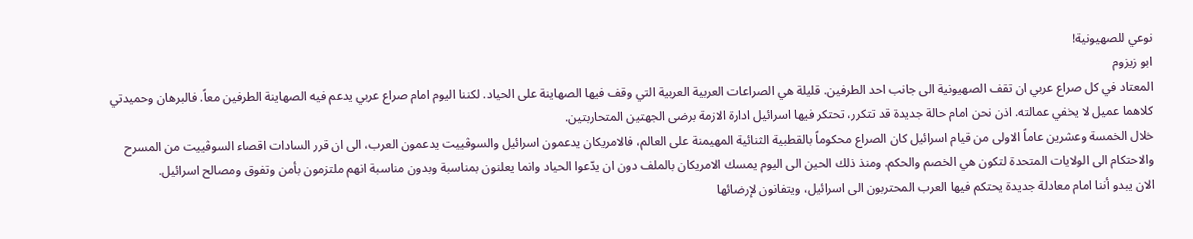نوعي للصهيونية!
ابو زيزوم
المعتاد في كل صراع عربي ان تقف الصهيونية الى جانب احد الطرفين. قليلة هي الصراعات العربية العربية التي وقف فيها الصهاينة على الحياد. لكننا اليوم امام صراع عربي يدعم فيه الصهاينة الطرفين معاً. فالبرهان وحميدتي كلاهما عميل لا يخفي عمالته. اذن نحن امام حالة جديدة قد تتكرر، تحتكر فيها اسرائيل ادارة الازمة برضى الجهتين المتحاربتين.
خلال الخمسة وعشرين عاماً الاولى من قيام اسرائيل كان الصراع محكوماً بالقطبية الثنائية المهيمنة على العالم، فالامريكان يدعمون اسرائيل والسوڤييت يدعمون العرب، الى ان قرر السادات اقصاء السوڤييت من المسرح والاحتكام الى الولايات المتحدة لتكون هي الخصم والحكم. ومنذ ذلك الحين الى اليوم يمسك الامريكان بالملف دون ان يدّعوا الحياد وانما يعلنون بمناسبة وبدون مناسبة انهم ملتزمون بأمن وتفوق ومصالح اسرائيل.
الان يبدو أننا امام معادلة جديدة يحتكم فيها العرب المحتربون الى اسرائيل، ويتفانون لإرضائها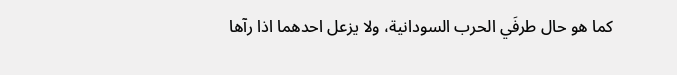كما هو حال طرفَي الحرب السودانية، ولا يزعل احدهما اذا رآها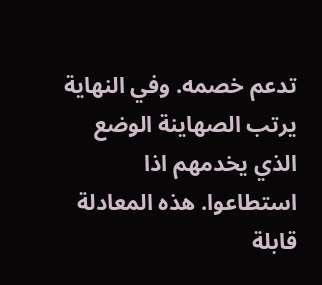تدعم خصمه. وفي النهاية يرتب الصهاينة الوضع الذي يخدمهم اذا استطاعوا. هذه المعادلة قابلة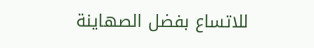للاتساع بفضل الصهاينة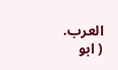العرب.
( ابو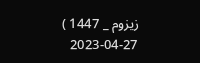زيزوم _ 1447 )
2023-04-27